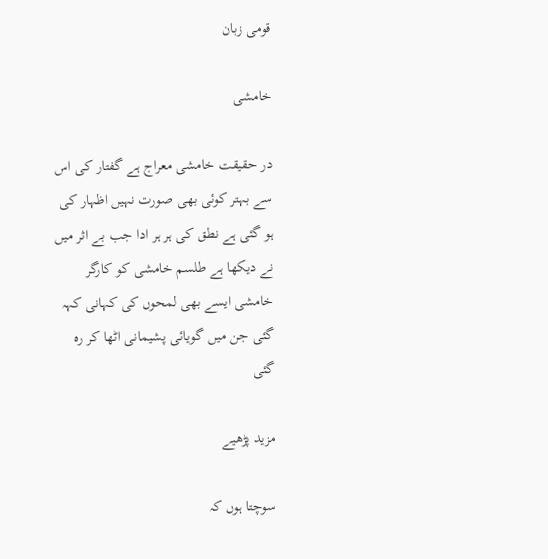قومی زبان

خامشی

در حقیقت خامشی معراج ہے گفتار کی اس سے بہتر کوئی بھی صورت نہیں اظہار کی ہو گئی ہے نطق کی ہر ہر ادا جب بے اثر میں نے دیکھا ہے طلسم خامشی کو کارگر خامشی ایسے بھی لمحوں کی کہانی کہہ گئی جن میں گویائی پشیمانی اٹھا کر رہ گئی

مزید پڑھیے

سوچتا ہوں کہ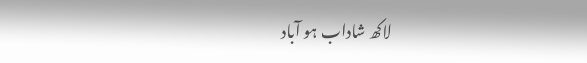لاکھ شاداب ہو آباد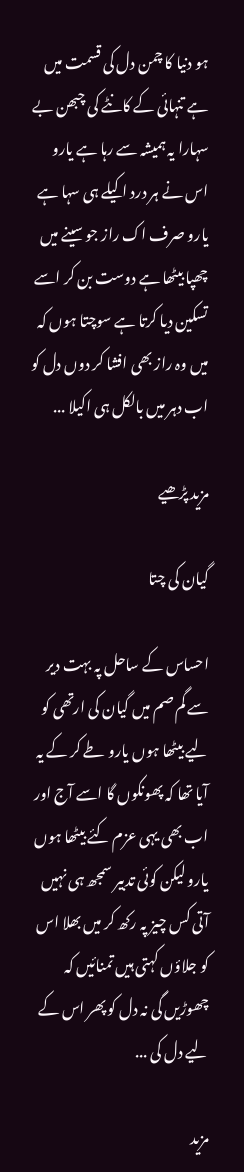ہو دنیا کا چمن دل کی قسمت میں ہے تنہائی کے کانٹے کی چبھن بے سہارا یہ ہمیشہ سے رہا ہے یارو اس نے ہر درد اکیلے ہی سہا ہے یارو صرف اک راز جو سینے میں چھپا بیٹھا ہے دوست بن کر اسے تسکین دیا کرتا ہے سوچتا ہوں کہ میں وہ راز بھی افشا کر دوں دل کو اب دہر میں بالکل ہی اکیلا ...

مزید پڑھیے

گیان کی چتا

احساس کے ساحل پہ بہت دیر سے گم صم میں گیان کی ارتھی کو لیے بیٹھا ہوں یارو طے کر کے یہ آیا تھا کہ پھونکوں گا اسے آج اور اب بھی یہی عزم کئے بیٹھا ہوں یارو لیکن کوئی تدبیر سمجھ ہی نہیں آتی کس چیز پہ رکھ کر میں بھلا اس کو جلاؤں کہتی ہیں تمنائیں کہ چھوڑیں گی نہ دل کو پھر اس کے لیے دل کی ...

مزید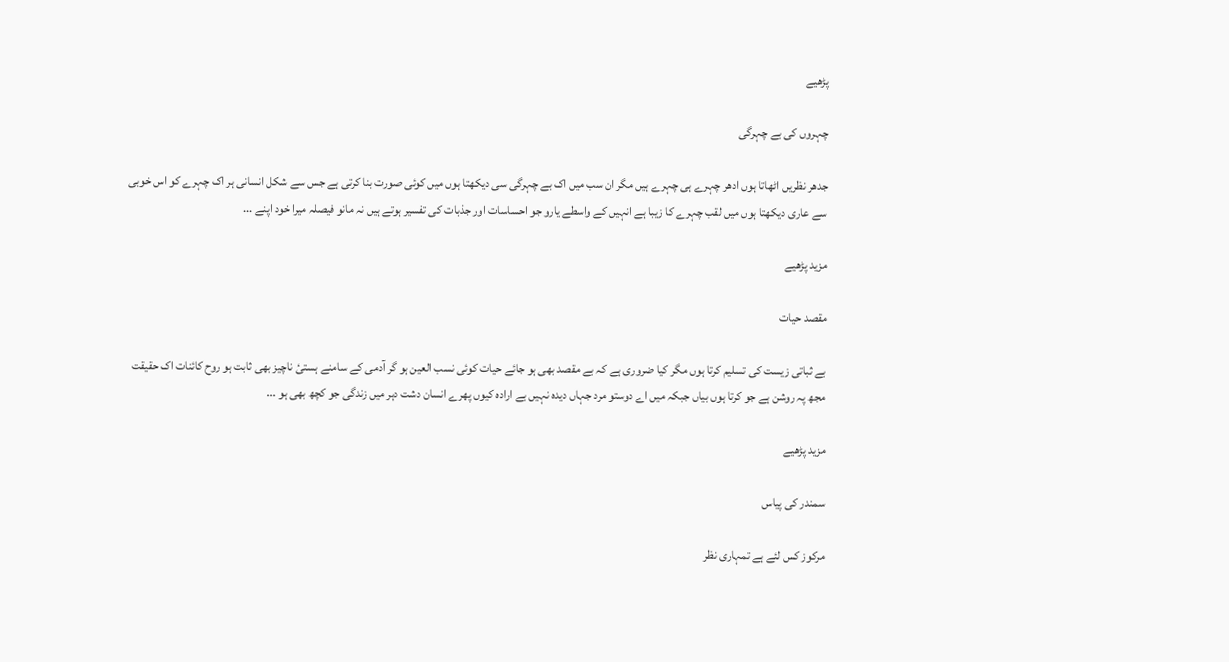پڑھیے

چہروں کی بے چہرگی

جدھر نظریں اٹھاتا ہوں ادھر چہرے ہی چہرے ہیں مگر ان سب میں اک بے چہرگی سی دیکھتا ہوں میں کوئی صورت بنا کرتی ہے جس سے شکل انسانی ہر اک چہرے کو اس خوبی سے عاری دیکھتا ہوں میں لقب چہرے کا زیبا ہے انہیں کے واسطے یارو جو احساسات اور جذبات کی تفسیر ہوتے ہیں نہ مانو فیصلہ میرا خود اپنے ...

مزید پڑھیے

مقصد حیات

بے ثباتی زیست کی تسلیم کرتا ہوں مگر کیا ضروری ہے کہ بے مقصد بھی ہو جائے حیات کوئی نسب العین ہو گر آدمی کے سامنے ہستیٔ ناچیز بھی ثابت ہو روح کائنات اک حقیقت مجھ پہ روشن ہے جو کرتا ہوں بیاں جبکہ میں اے دوستو مرد جہاں دیدہ نہیں بے ارادہ کیوں پھرے انسان دشت دہر میں زندگی جو کچھ بھی ہو ...

مزید پڑھیے

سمندر کی پیاس

مرکوز کس لئے ہے تمہاری نظر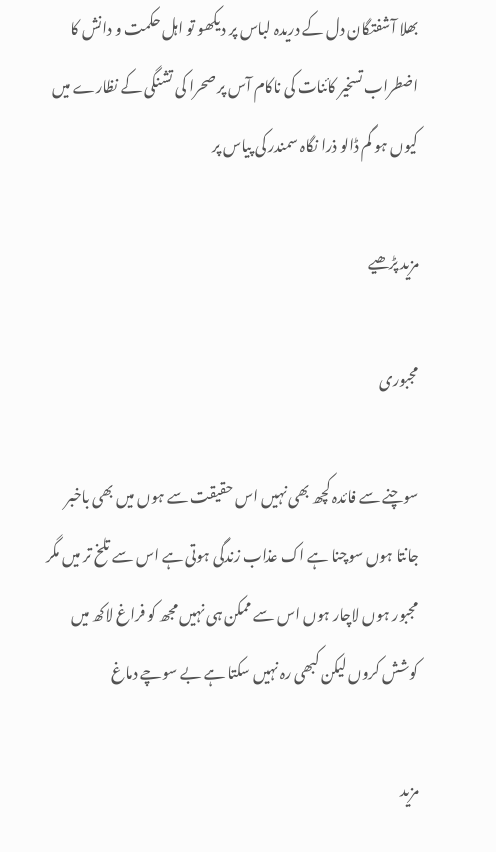بھلا آشفتگان دل کے دریدہ لباس پر دیکھو تو اہل حکمت و دانش کا اضطراب تسخیر کائنات کی ناکام آس پر صحرا کی تشنگی کے نظارے میں کیوں ہو گم ڈالو ذرا نگاہ سمندر کی پیاس پر

مزید پڑھیے

مجبوری

سوچنے سے فائدہ کچھ بھی نہیں اس حقیقت سے ہوں میں بھی باخبر جانتا ہوں سوچنا ہے اک عذاب زندگی ہوتی ہے اس سے تلخ تر میں مگر مجبور ہوں لاچار ہوں اس سے ممکن ہی نہیں مجھ کو فراغ لاکھ میں کوشش کروں لیکن کبھی رہ نہیں سکتا ہے بے سوچے دماغ

مزید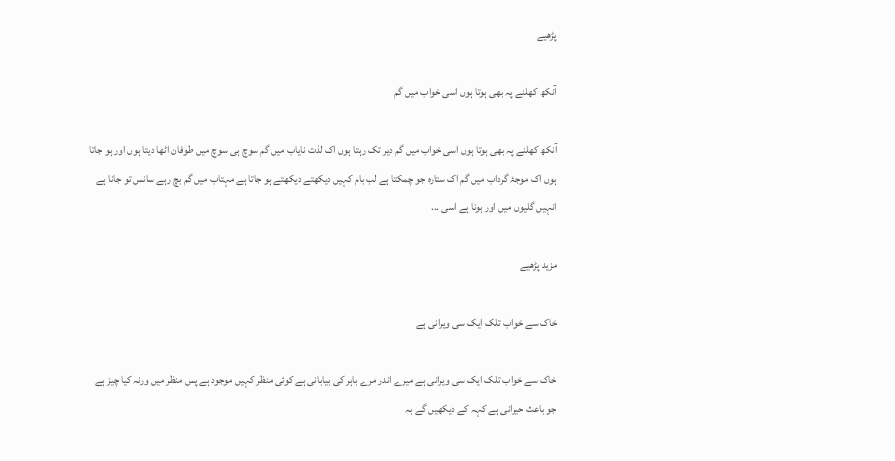پڑھیے

آنکھ کھلنے پہ بھی ہوتا ہوں اسی خواب میں گم

آنکھ کھلنے پہ بھی ہوتا ہوں اسی خواب میں گم دیر تک رہتا ہوں اک لذت نایاب میں گم سوچ ہی سوچ میں طوفان اٹھا دیتا ہوں اور ہو جاتا ہوں اک موجۂ گرداب میں گم اک ستارہ جو چمکتا ہے لب بام کہیں دیکھتے دیکھتے ہو جاتا ہے مہتاب میں گم بچ رہے سانس تو جانا ہے انہیں گلیوں میں اور ہونا ہے اسی ...

مزید پڑھیے

خاک سے خواب تلک ایک سی ویرانی ہے

خاک سے خواب تلک ایک سی ویرانی ہے میرے اندر مرے باہر کی بیابانی ہے کوئی منظر کہیں موجود ہے پس منظر میں ورنہ کیا چیز ہے جو باعث حیرانی ہے کہہ کے دیکھیں گے بہ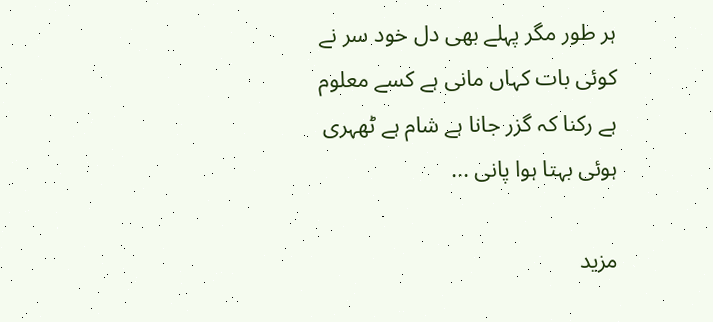ہر طور مگر پہلے بھی دل خود سر نے کوئی بات کہاں مانی ہے کسے معلوم ہے رکنا کہ گزر جانا ہے شام ہے ٹھہری ہوئی بہتا ہوا پانی ...

مزید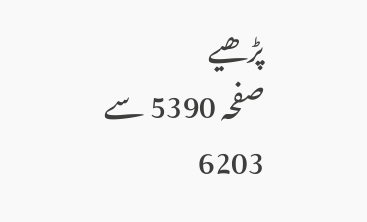پڑھیے
صفحہ 5390 سے 6203